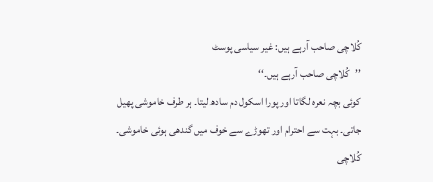کُلاچی صاحب آرہے ہیں: غیر سیاسی پوسٹ
’’کُلاچی صاحب آرہے ہیں۔‘‘
کوئی بچہ نعرہ لگاتا اور پورا اسکول دم سادھ لیتا۔ ہر طرف خاموشی پھیل جاتی۔ بہت سے احترام اور تھوڑے سے خوف میں گندھی ہوئی خاموشی۔
کُلاچی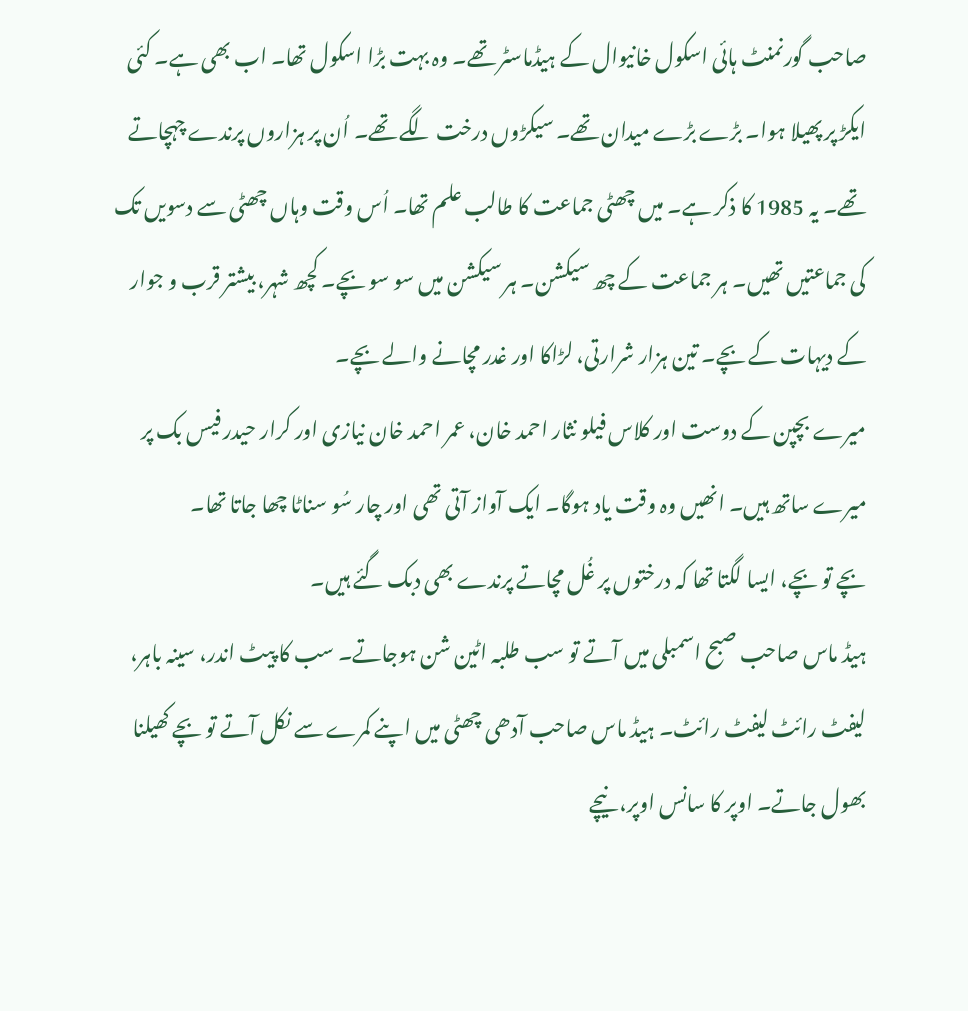صاحب گورنمنٹ ہائی اسکول خانیوال کے ہیڈماسٹر تھے۔ وہ بہت بڑا اسکول تھا۔ اب بھی ہے۔ کئی ایکڑ پر پھیلا ہوا۔ بڑے بڑے میدان تھے۔ سیکڑوں درخت لگے تھے۔ اُن پر ہزاروں پرندے چہچاتے تھے۔ یہ 1985 کا ذکر ہے۔ میں چھٹی جماعت کا طالب علم تھا۔ اُس وقت وہاں چھٹی سے دسویں تک کی جماعتیں تھیں۔ ہر جماعت کے چھ سیکشن۔ ہر سیکشن میں سو سو بچے۔ کچھ شہر، بیشتر قرب و جوار کے دیہات کے بچے۔ تین ہزار شرارتی، لڑاکا اور غدر مچانے والے بچے۔
میرے بچپن کے دوست اور کلاس فیلو نثار احمد خان، عمر احمد خان نیازی اور کرار حیدر فیس بک پر میرے ساتھ ہیں۔ انھیں وہ وقت یاد ہوگا۔ ایک آواز آتی تھی اور چار سُو سناٹا چھا جاتا تھا۔
بچے تو بچے، ایسا لگتا تھا کہ درختوں پر غُل مچاتے پرندے بھی دبک گئے ہیں۔
ہیڈ ماس صاحب صبح اسمبلی میں آتے تو سب طلبہ اٹین شن ہوجاتے۔ سب کا پیٹ اندر، سینہ باہر، لیفٹ رائٹ لیفٹ رائٹ۔ ہیڈ ماس صاحب آدھی چھٹی میں اپنے کمرے سے نکل آتے تو بچے کھیلنا بھول جاتے۔ اوپر کا سانس اوپر، نیچے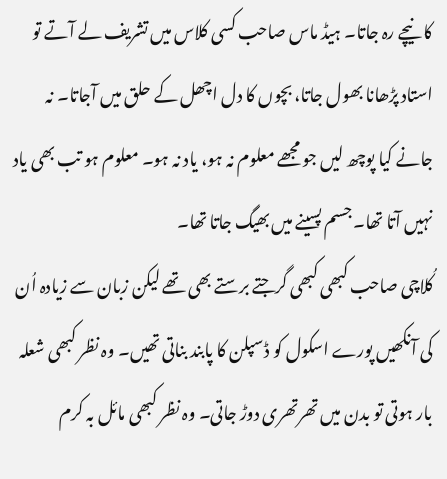کا نیچے رہ جاتا۔ ہیڈ ماس صاحب کسی کلاس میں تشریف لے آتے تو استاد پڑھانا بھول جاتا، بچوں کا دل اچھل کے حلق میں آجاتا۔ نہ جانے کیا پوچھ لیں جو مجھے معلوم نہ ہو، یاد نہ ہو۔ معلوم ہو تب بھی یاد نہیں آتا تھا۔ جسم پسینے میں بھیگ جاتا تھا۔
کُلاچی صاحب کبھی کبھی گرجتے برستے بھی تھے لیکن زبان سے زیادہ اُن کی آنکھیں پورے اسکول کو ڈسپلن کا پابند بناتی تھیں۔ وہ نظر کبھی شعلہ بار ہوتی تو بدن میں تھرتھری دوڑ جاتی۔ وہ نظر کبھی مائل بہ کرم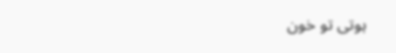ہوتی تو خون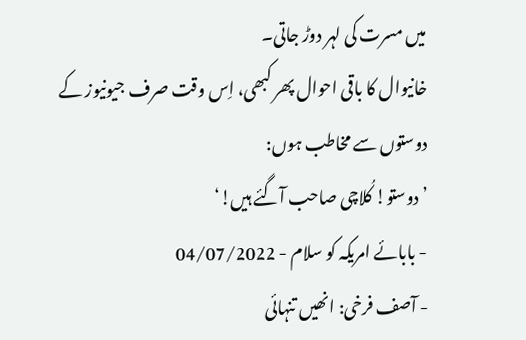میں مسرت کی لہر دوڑ جاتی۔
خانیوال کا باقی احوال پھر کبھی، اِس وقت صرف جیونیوز کے دوستوں سے مخاطب ہوں:
’دوستو! کُلاچی صاحب آگئے ہیں!‘
- بابائے امریکہ کو سلام - 04/07/2022
- آصف فرخی: انھیں تنہائی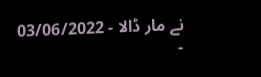نے مار ڈالا - 03/06/2022
-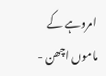امروہے کے ماموں اچھن -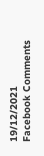19/12/2021
Facebook Comments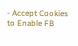- Accept Cookies to Enable FB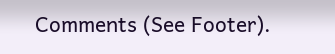Comments (See Footer).